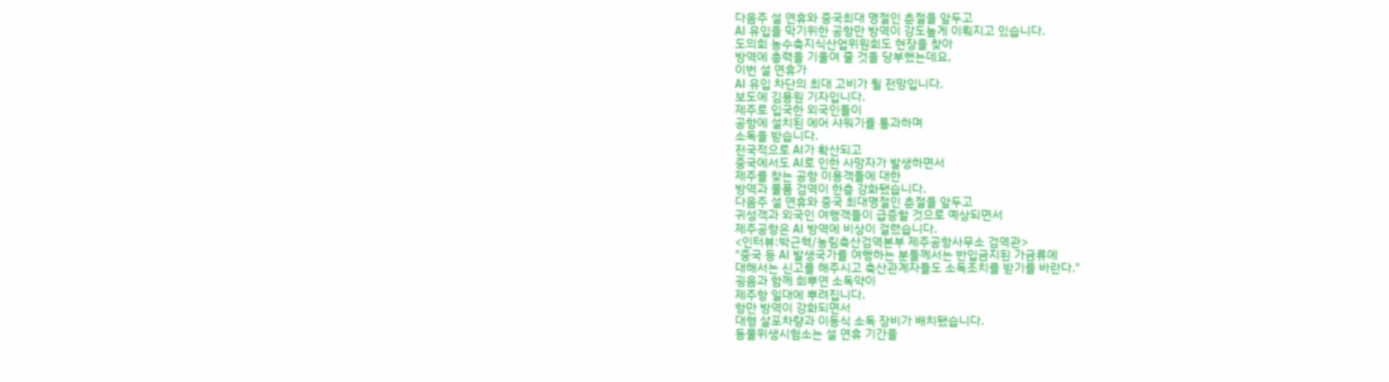다음주 설 연휴와 중국최대 명절인 춘절을 앞두고
AI 유입을 막기위한 공항만 방역이 강도높게 이뤄지고 있습니다.
도의회 농수축지식산업위원회도 현장을 찾아
방역에 총력을 기울여 줄 것을 당부했는데요,
이번 설 연휴가
AI 유입 차단의 최대 고비가 될 전망입니다.
보도에 김용원 기자입니다.
제주로 입국한 외국인들이
공항에 설치된 에어 샤워기를 통과하며
소독을 받습니다.
전국적으로 AI가 확산되고
중국에서도 AI로 인한 사망자가 발생하면서
제주를 찾는 공항 이용객들에 대한
방역과 물품 검역이 한층 강화됐습니다.
다음주 설 연휴와 중국 최대명절인 춘절을 앞두고
귀성객과 외국인 여행객들이 급증할 것으로 예상되면서
제주공항은 AI 방역에 비상이 걸렸습니다.
<인터뷰:박근혁/농림축산검역본부 제주공항사무소 검역관>
"중국 등 AI 발생국가를 여행하는 분들께서는 반입금지된 가금류에
대해서는 신고를 해주시고 축산관계자들도 소독조치를 받기를 바란다."
굉음과 함께 희뿌연 소독약이
제주항 일대에 뿌려집니다.
항만 방역이 강화되면서
대형 살포차량과 이동식 소독 장비가 배치됐습니다.
동물위생시험소는 설 연휴 기간을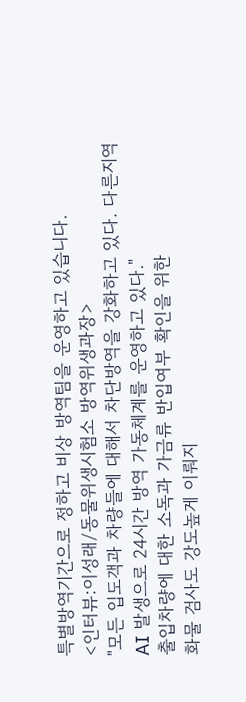특별방역기간으로 정하고 비상 방역팀을 운영하고 있습니다.
<인터뷰:이성래/동물위생시험소 방역위생과장>
"모든 입도객과 차량들에 대해서 차단방역을 강화하고 있다. 다른지역
AI 발생으로 24시간 방역 가동체계를 운영하고 있다."
출입차량에 대한 소독과 가금류 반입여부 확인을 위한
화물 검사도 강도높게 이뤄지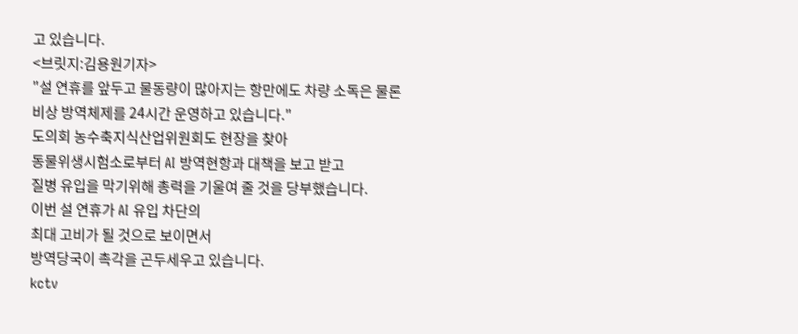고 있습니다.
<브릿지:김용원기자>
"설 연휴를 앞두고 물동량이 많아지는 항만에도 차량 소독은 물론
비상 방역체제를 24시간 운영하고 있습니다."
도의회 농수축지식산업위원회도 현장을 찾아
동물위생시험소로부터 AI 방역현항과 대책을 보고 받고
질병 유입을 막기위해 총력을 기울여 줄 것을 당부했습니다.
이번 설 연휴가 AI 유입 차단의
최대 고비가 될 것으로 보이면서
방역당국이 촉각을 곤두세우고 있습니다.
kctv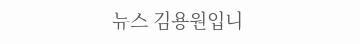뉴스 김용원입니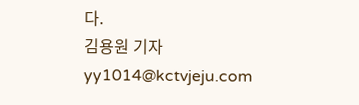다.
김용원 기자
yy1014@kctvjeju.com